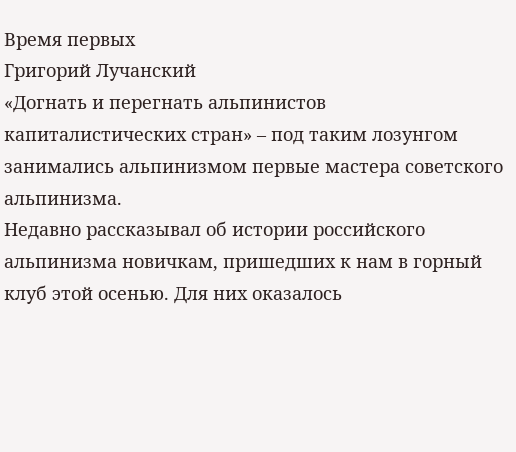Время первых
Григорий Лучанский
«Догнать и перегнать альпинистов капиталистических стран» – под таким лозунгом занимались альпинизмом первые мастера советского альпинизма.
Недавно рассказывал об истории российского альпинизма новичкам, пришедших к нам в горный клуб этой осенью. Для них оказалось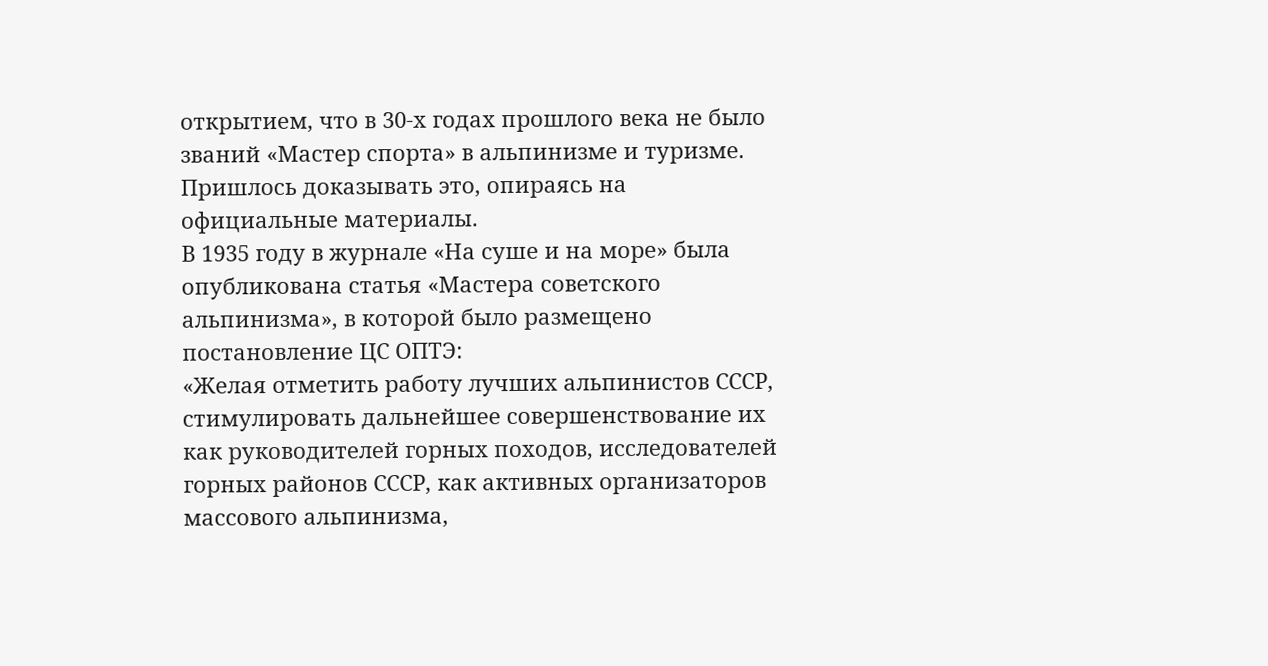открытием, что в 30-х годах прошлого века не было званий «Мастер спорта» в альпинизме и туризме. Пришлось доказывать это, опираясь на официальные материалы.
В 1935 году в журнале «На суше и на море» была опубликована статья «Мастера советского альпинизма», в которой было размещено постановление ЦС ОПТЭ:
«Желая отметить работу лучших альпинистов СССР, стимулировать дальнейшее совершенствование их как руководителей горных походов, исследователей горных районов СССР, как активных организаторов массового альпинизма,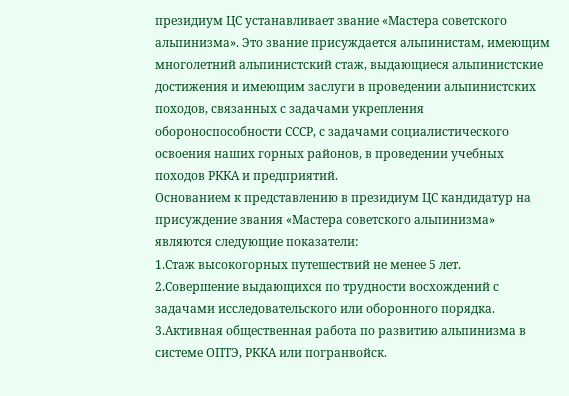президиум ЦС устанавливает звание «Мастера советского альпинизма». Это звание присуждается альпинистам, имеющим многолетний альпинистский стаж, выдающиеся альпинистские достижения и имеющим заслуги в проведении альпинистских походов, связанных с задачами укрепления обороноспособности СССР, с задачами социалистического освоения наших горных районов, в проведении учебных походов РККА и предприятий.
Основанием к представлению в президиум ЦС кандидатур на присуждение звания «Мастера советского альпинизма» являются следующие показатели:
1.Стаж высокогорных путешествий не менее 5 лет.
2.Совершение выдающихся по трудности восхождений с задачами исследовательского или оборонного порядка.
3.Активная общественная работа по развитию альпинизма в системе ОПТЭ, РККА или погранвойск.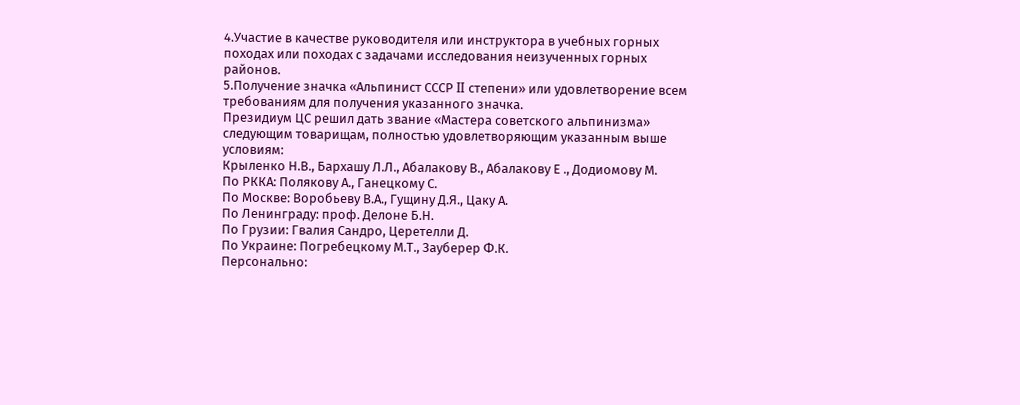4.Участие в качестве руководителя или инструктора в учебных горных походах или походах с задачами исследования неизученных горных районов.
5.Получение значка «Альпинист СССР II степени» или удовлетворение всем требованиям для получения указанного значка.
Президиум ЦС решил дать звание «Мастера советского альпинизма» следующим товарищам, полностью удовлетворяющим указанным выше условиям:
Крыленко Н.В., Бархашу Л.Л., Абалакову В., Абалакову Е ., Додиомову М.
По РККА: Полякову А., Ганецкому С.
По Москве: Воробьеву В.А., Гущину Д.Я., Цаку А.
По Ленинграду: проф. Делоне Б.Н.
По Грузии: Гвалия Сандро, Церетелли Д.
По Украине: Погребецкому М.Т., Зауберер Ф.К.
Персонально: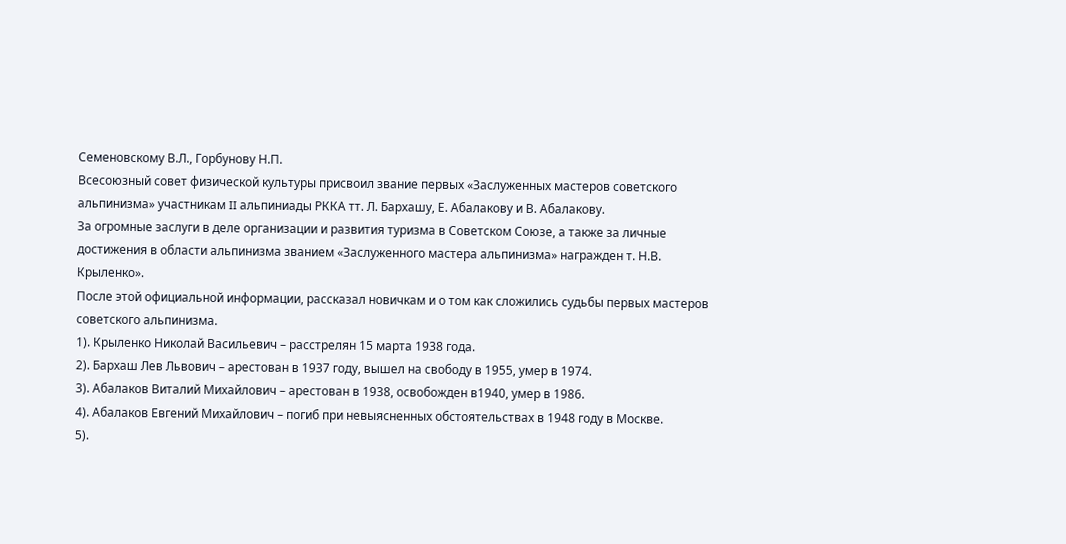Семеновскому В.Л., Горбунову Н.П.
Всесоюзный совет физической культуры присвоил звание первых «Заслуженных мастеров советского альпинизма» участникам II альпиниады РККА тт. Л. Бархашу, Е. Абалакову и В. Абалакову.
За огромные заслуги в деле организации и развития туризма в Советском Союзе, а также за личные достижения в области альпинизма званием «Заслуженного мастера альпинизма» награжден т. Н.В. Крыленко».
После этой официальной информации, рассказал новичкам и о том как сложились судьбы первых мастеров советского альпинизма.
1). Крыленко Николай Васильевич – расстрелян 15 марта 1938 года.
2). Бархаш Лев Львович – арестован в 1937 году, вышел на свободу в 1955, умер в 1974.
3). Абалаков Виталий Михайлович – арестован в 1938, освобожден в1940, умер в 1986.
4). Абалаков Евгений Михайлович – погиб при невыясненных обстоятельствах в 1948 году в Москве.
5).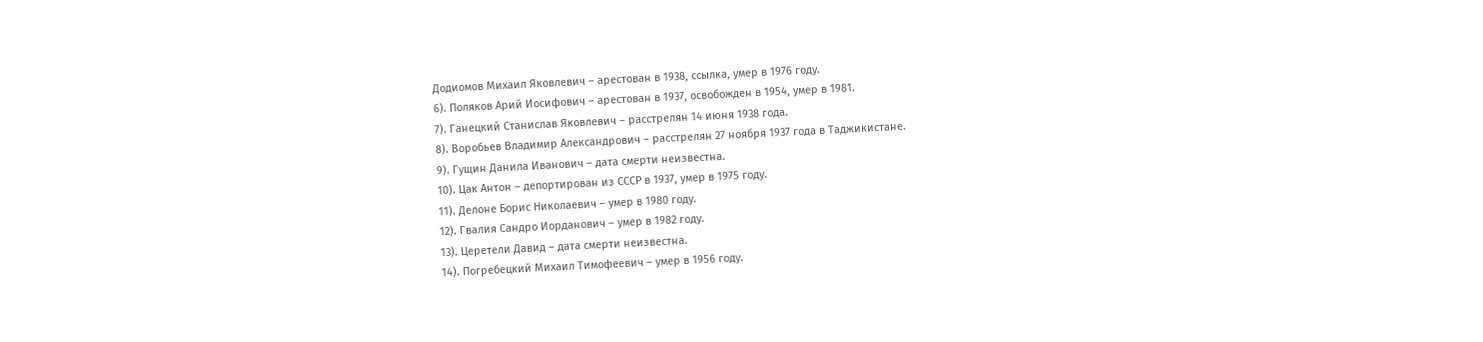Додиомов Михаил Яковлевич – арестован в 1938, ссылка, умер в 1976 году.
6). Поляков Арий Иосифович – арестован в 1937, освобожден в 1954, умер в 1981.
7). Ганецкий Станислав Яковлевич – расстрелян 14 июня 1938 года.
8). Воробьев Владимир Александрович – расстрелян 27 ноября 1937 года в Таджикистане.
9). Гущин Данила Иванович – дата смерти неизвестна.
10). Цак Антон – депортирован из СССР в 1937, умер в 1975 году.
11). Делоне Борис Николаевич – умер в 1980 году.
12). Гвалия Сандро Иорданович – умер в 1982 году.
13). Церетели Давид – дата смерти неизвестна.
14). Погребецкий Михаил Тимофеевич – умер в 1956 году.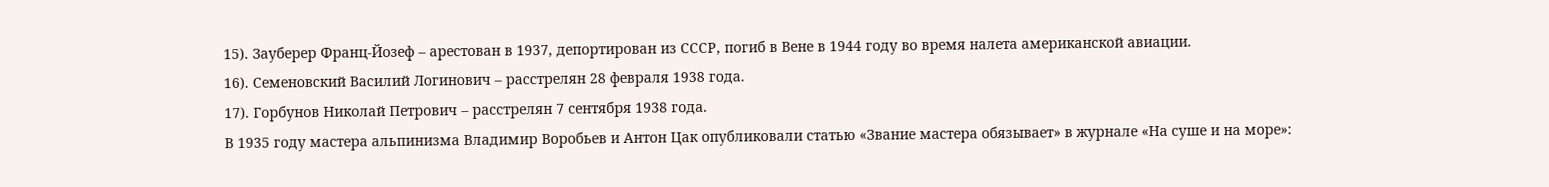15). Зауберер Франц-Йозеф – арестован в 1937, депортирован из СССР, погиб в Вене в 1944 году во время налета американской авиации.
16). Семеновский Василий Логинович – расстрелян 28 февраля 1938 года.
17). Горбунов Николай Петрович – расстрелян 7 сентября 1938 года.
В 1935 году мастера альпинизма Владимир Воробьев и Антон Цак опубликовали статью «Звание мастера обязывает» в журнале «На суше и на море»: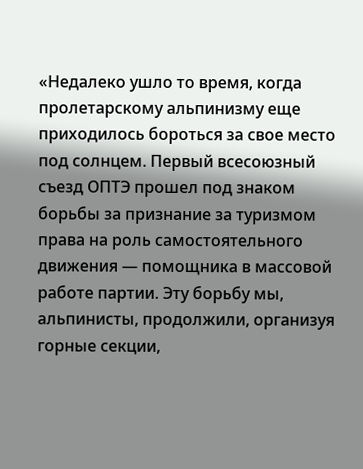«Недалеко ушло то время, когда пролетарскому альпинизму еще приходилось бороться за свое место под солнцем. Первый всесоюзный съезд ОПТЭ прошел под знаком борьбы за признание за туризмом права на роль самостоятельного движения — помощника в массовой работе партии. Эту борьбу мы, альпинисты, продолжили, организуя горные секции,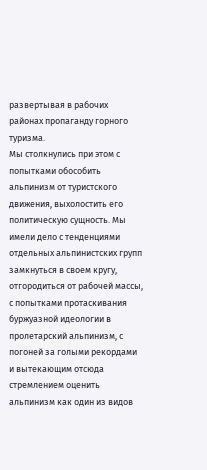развертывая в рабочих районах пропаганду горного туризма.
Мы столкнулись при этом с попытками обособить альпинизм от туристского движения, выхолостить его политическую сущность. Мы имели дело с тенденциями отдельных альпинистских групп замкнуться в своем кругу, отгородиться от рабочей массы, с попытками протаскивания буржуазной идеологии в пролетарский альпинизм, с погоней за голыми рекордами и вытекающим отсюда стремлением оценить альпинизм как один из видов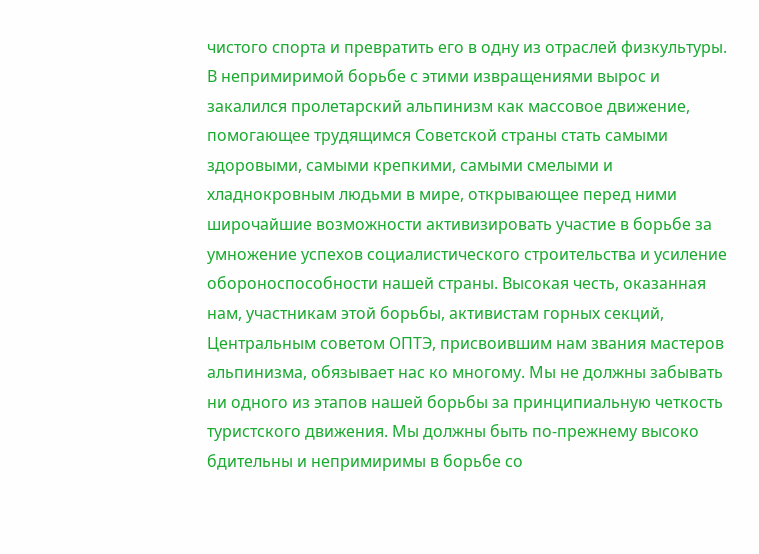чистого спорта и превратить его в одну из отраслей физкультуры.
В непримиримой борьбе с этими извращениями вырос и закалился пролетарский альпинизм как массовое движение, помогающее трудящимся Советской страны стать самыми здоровыми, самыми крепкими, самыми смелыми и хладнокровным людьми в мире, открывающее перед ними широчайшие возможности активизировать участие в борьбе за умножение успехов социалистического строительства и усиление обороноспособности нашей страны. Высокая честь, оказанная нам, участникам этой борьбы, активистам горных секций, Центральным советом ОПТЭ, присвоившим нам звания мастеров альпинизма, обязывает нас ко многому. Мы не должны забывать ни одного из этапов нашей борьбы за принципиальную четкость туристского движения. Мы должны быть по-прежнему высоко бдительны и непримиримы в борьбе со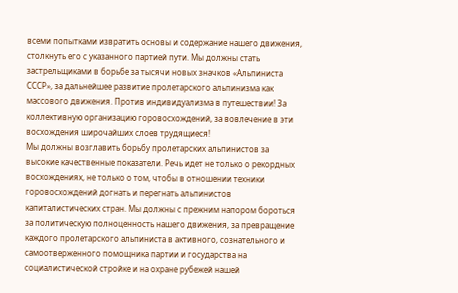всеми попытками извратить основы и содержание нашего движения, столкнуть его с указанного партией пути. Мы должны стать застрельщиками в борьбе за тысячи новых значков «Альпиниста СССР», за дальнейшее развитие пролетарского альпинизма как массового движения. Против индивидуализма в путешествии! За коллективную организацию горовосхождений, за вовлечение в эти восхождения широчайших слоев трудящиеся!
Мы должны возглавить борьбу пролетарских альпинистов за высокие качественные показатели. Речь идет не только о рекордных восхождениях, не только о том, чтобы в отношении техники горовосхождений догнать и перегнать альпинистов капиталистических стран. Мы должны с прежним напором бороться за политическую полноценность нашего движения, за превращение каждого пролетарского альпиниста в активного, сознательного и самоотверженного помощника партии и государства на социалистической стройке и на охране рубежей нашей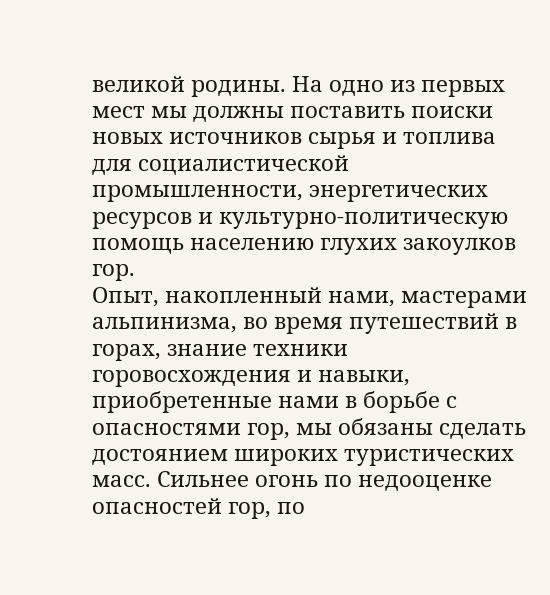великой родины. На одно из первых мест мы должны поставить поиски новых источников сырья и топлива для социалистической промышленности, энергетических ресурсов и культурно-политическую помощь населению глухих закоулков гор.
Опыт, накопленный нами, мастерами альпинизма, во время путешествий в горах, знание техники горовосхождения и навыки, приобретенные нами в борьбе с опасностями гор, мы обязаны сделать достоянием широких туристических масс. Сильнее огонь по недооценке опасностей гор, по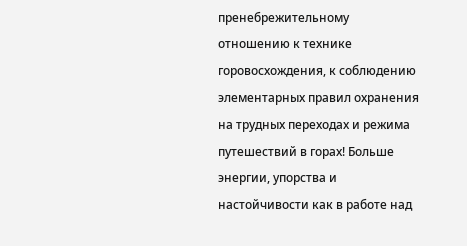пренебрежительному отношению к технике горовосхождения, к соблюдению элементарных правил охранения на трудных переходах и режима путешествий в горах! Больше энергии, упорства и настойчивости как в работе над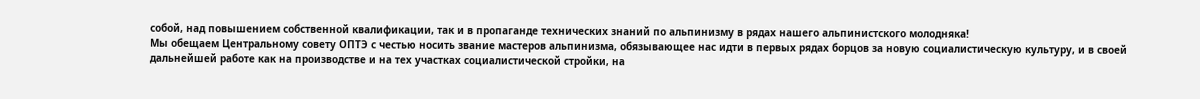собой, над повышением собственной квалификации, так и в пропаганде технических знаний по альпинизму в рядах нашего альпинистского молодняка!
Мы обещаем Центральному совету ОПТЭ с честью носить звание мастеров альпинизма, обязывающее нас идти в первых рядах борцов за новую социалистическую культуру, и в своей дальнейшей работе как на производстве и на тех участках социалистической стройки, на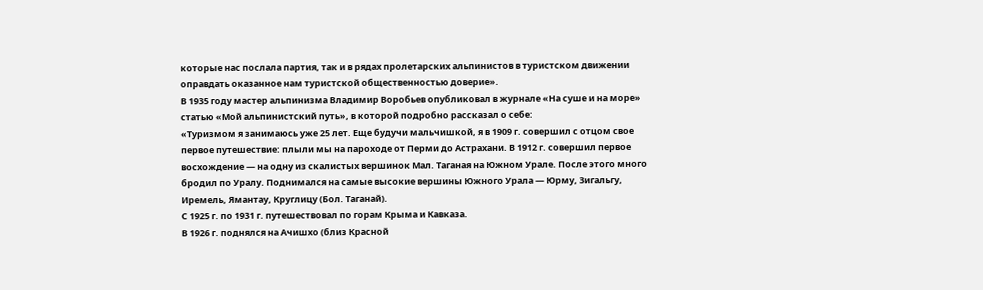которые нас послала партия, так и в рядах пролетарских альпинистов в туристском движении оправдать оказанное нам туристской общественностью доверие».
В 1935 году мастер альпинизма Владимир Воробьев опубликовал в журнале «На суше и на море» статью «Мой альпинистский путь», в которой подробно рассказал о себе:
«Туризмом я занимаюсь уже 25 лет. Еще будучи мальчишкой, я в 1909 г. совершил с отцом свое первое путешествие: плыли мы на пароходе от Перми до Астрахани. В 1912 г. совершил первое восхождение — на одну из скалистых вершинок Мал. Таганая на Южном Урале. После этого много бродил по Уралу. Поднимался на самые высокие вершины Южного Урала — Юрму, Зигальгу, Иремель, Ямантау, Круглицу (Бол. Таганай).
С 1925 г. по 1931 г. путешествовал по горам Крыма и Кавказа.
В 1926 г. поднялся на Ачишхо (близ Красной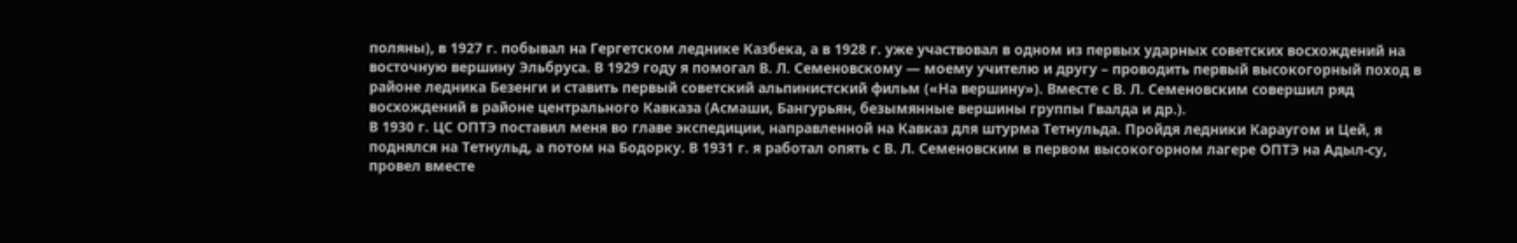поляны), в 1927 г. побывал на Гергетском леднике Казбека, а в 1928 г. уже участвовал в одном из первых ударных советских восхождений на восточную вершину Эльбруса. В 1929 году я помогал В. Л. Семеновскому — моему учителю и другу – проводить первый высокогорный поход в районе ледника Безенги и ставить первый советский альпинистский фильм («На вершину»). Вместе с В. Л. Семеновским совершил ряд восхождений в районе центрального Кавказа (Асмаши, Бангурьян, безымянные вершины группы Гвалда и др.).
В 1930 г. ЦС ОПТЭ поставил меня во главе экспедиции, направленной на Кавказ для штурма Тетнульда. Пройдя ледники Караугом и Цей, я поднялся на Тетнульд, а потом на Бодорку. В 1931 г. я работал опять с В. Л. Семеновским в первом высокогорном лагере ОПТЭ на Адыл-су, провел вместе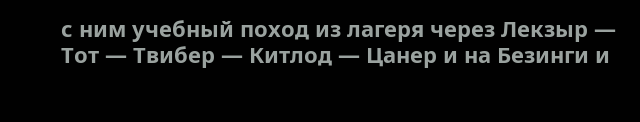с ним учебный поход из лагеря через Лекзыр — Тот — Твибер — Китлод — Цанер и на Безинги и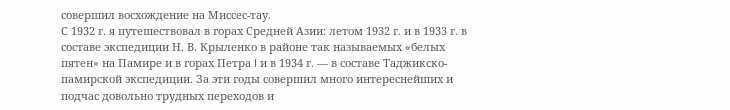совершил восхождение на Миссес-тау.
С 1932 г. я путешествовал в горах Средней Азии: летом 1932 г. и в 1933 г. в составе экспедиции Н. В. Крыленко в районе так называемых «белых пятен» на Памире и в горах Петра I и в 1934 г. — в составе Таджикско-памирской экспедиции. За эти годы совершил много интереснейших и подчас довольно трудных переходов и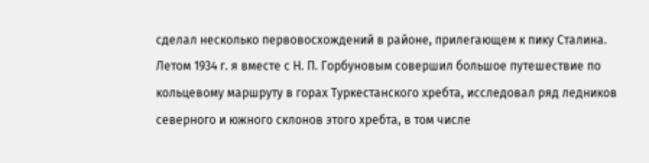сделал несколько первовосхождений в районе, прилегающем к пику Сталина.
Летом 1934 г. я вместе с Н. П. Горбуновым совершил большое путешествие по кольцевому маршруту в горах Туркестанского хребта, исследовал ряд ледников северного и южного склонов этого хребта, в том числе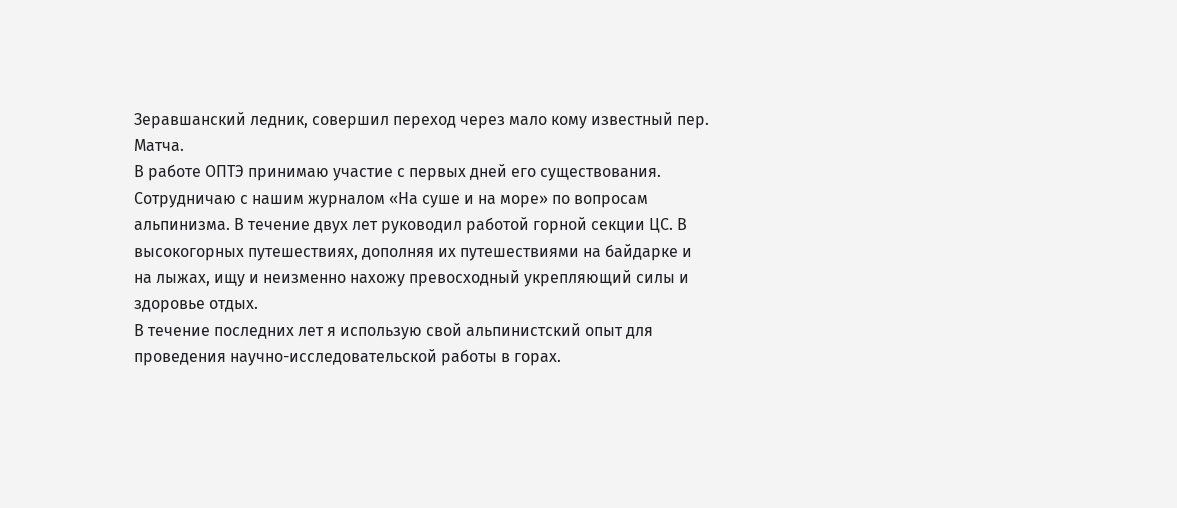Зеравшанский ледник, совершил переход через мало кому известный пер. Матча.
В работе ОПТЭ принимаю участие с первых дней его существования. Сотрудничаю с нашим журналом «На суше и на море» по вопросам альпинизма. В течение двух лет руководил работой горной секции ЦС. В высокогорных путешествиях, дополняя их путешествиями на байдарке и на лыжах, ищу и неизменно нахожу превосходный укрепляющий силы и здоровье отдых.
В течение последних лет я использую свой альпинистский опыт для проведения научно-исследовательской работы в горах.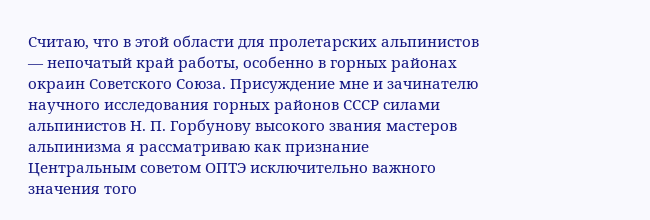Считаю, что в этой области для пролетарских альпинистов — непочатый край работы, особенно в горных районах окраин Советского Союза. Присуждение мне и зачинателю научного исследования горных районов СССР силами альпинистов Н. П. Горбунову высокого звания мастеров альпинизма я рассматриваю как признание Центральным советом ОПТЭ исключительно важного значения того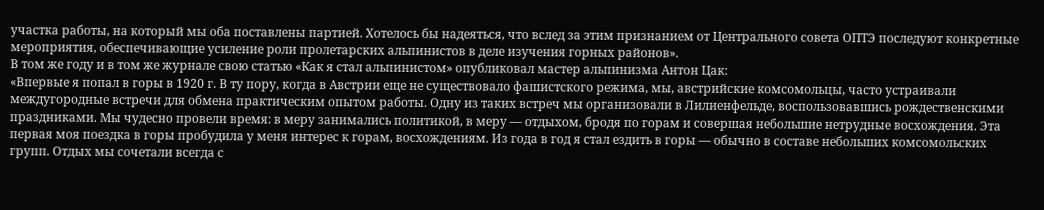участка работы, на который мы оба поставлены партией. Хотелось бы надеяться, что вслед за этим признанием от Центрального совета ОПТЭ последуют конкретные мероприятия, обеспечивающие усиление роли пролетарских альпинистов в деле изучения горных районов».
В том же году и в том же журнале свою статью «Как я стал альпинистом» опубликовал мастер альпинизма Антон Цак:
«Впервые я попал в горы в 1920 г. В ту пору, когда в Австрии еще не существовало фашистского режима, мы, австрийские комсомольцы, часто устраивали междугородные встречи для обмена практическим опытом работы. Одну из таких встреч мы организовали в Лилиенфельде, воспользовавшись рождественскими праздниками. Мы чудесно провели время: в меру занимались политикой, в меру — отдыхом, бродя по горам и совершая небольшие нетрудные восхождения. Эта первая моя поездка в горы пробудила у меня интерес к горам, восхождениям. Из года в год я стал ездить в горы — обычно в составе небольших комсомольских групп. Отдых мы сочетали всегда с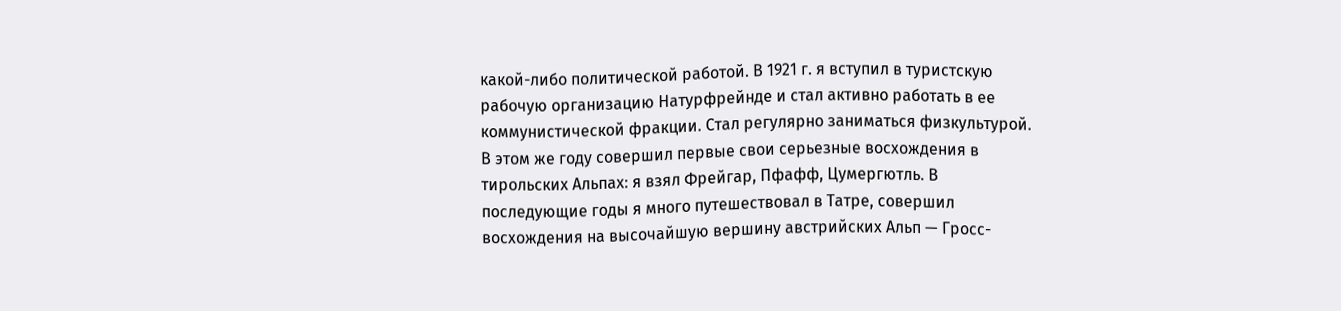какой-либо политической работой. В 1921 г. я вступил в туристскую рабочую организацию Натурфрейнде и стал активно работать в ее коммунистической фракции. Стал регулярно заниматься физкультурой. В этом же году совершил первые свои серьезные восхождения в тирольских Альпах: я взял Фрейгар, Пфафф, Цумергютль. В последующие годы я много путешествовал в Татре, совершил восхождения на высочайшую вершину австрийских Альп — Гросс-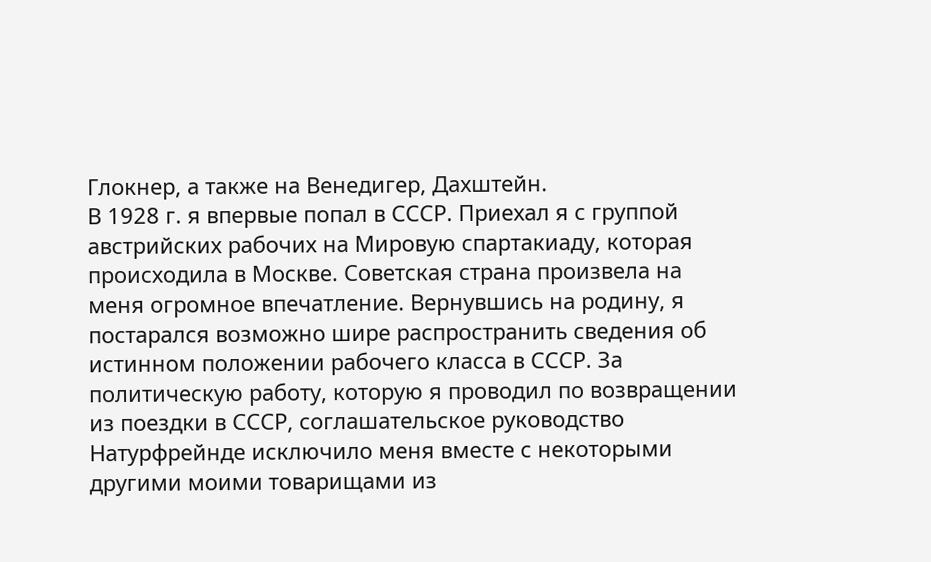Глокнер, а также на Венедигер, Дахштейн.
В 1928 г. я впервые попал в СССР. Приехал я с группой австрийских рабочих на Мировую спартакиаду, которая происходила в Москве. Советская страна произвела на меня огромное впечатление. Вернувшись на родину, я постарался возможно шире распространить сведения об истинном положении рабочего класса в СССР. За политическую работу, которую я проводил по возвращении из поездки в СССР, соглашательское руководство Натурфрейнде исключило меня вместе с некоторыми другими моими товарищами из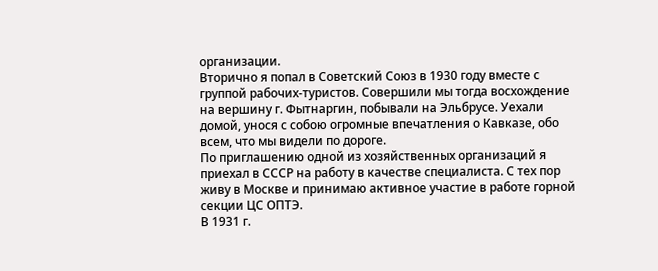организации.
Вторично я попал в Советский Союз в 1930 году вместе с группой рабочих-туристов. Совершили мы тогда восхождение на вершину г. Фытнаргин, побывали на Эльбрусе. Уехали домой, унося с собою огромные впечатления о Кавказе, обо всем, что мы видели по дороге.
По приглашению одной из хозяйственных организаций я приехал в СССР на работу в качестве специалиста. С тех пор живу в Москве и принимаю активное участие в работе горной секции ЦС ОПТЭ.
В 1931 г.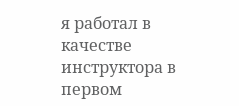я работал в качестве инструктора в первом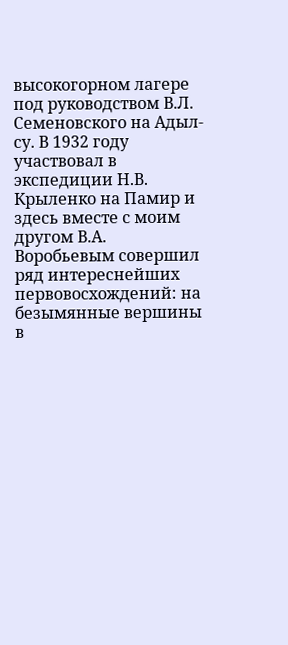высокогорном лагере под руководством В.Л. Семеновского на Адыл-су. В 1932 году участвовал в экспедиции Н.В. Крыленко на Памир и здесь вместе с моим другом В.А. Воробьевым совершил ряд интереснейших первовосхождений: на безымянные вершины в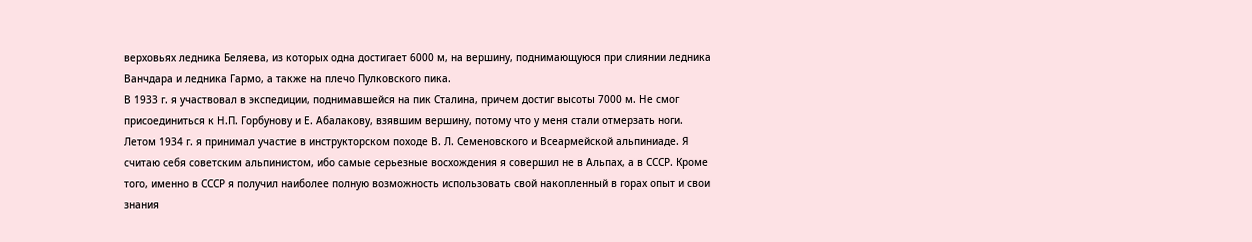верховьях ледника Беляева, из которых одна достигает 6000 м, на вершину, поднимающуюся при слиянии ледника Ванчдара и ледника Гармо, а также на плечо Пулковского пика.
В 1933 г. я участвовал в экспедиции, поднимавшейся на пик Сталина, причем достиг высоты 7000 м. Не смог присоединиться к Н.П. Горбунову и Е. Абалакову, взявшим вершину, потому что у меня стали отмерзать ноги.
Летом 1934 г. я принимал участие в инструкторском походе В. Л. Семеновского и Всеармейской альпиниаде. Я считаю себя советским альпинистом, ибо самые серьезные восхождения я совершил не в Альпах, а в СССР. Кроме того, именно в СССР я получил наиболее полную возможность использовать свой накопленный в горах опыт и свои знания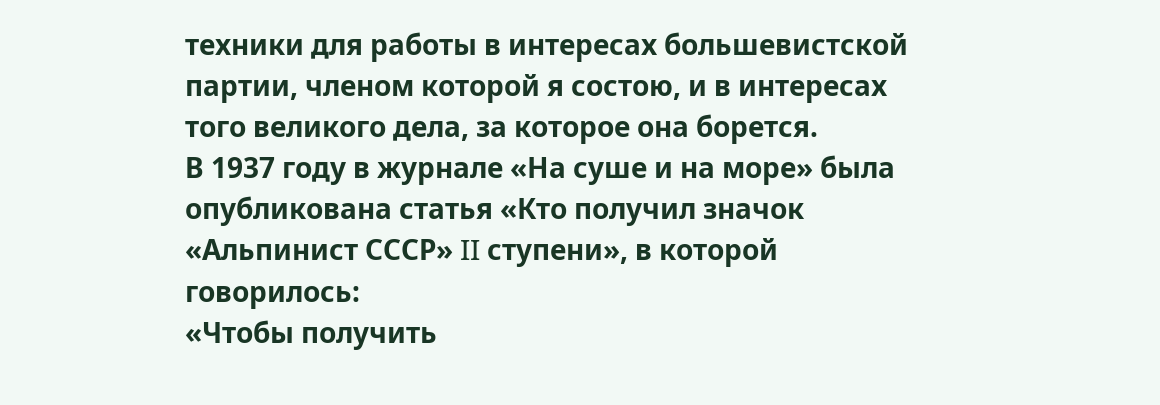техники для работы в интересах большевистской партии, членом которой я состою, и в интересах того великого дела, за которое она борется.
В 1937 году в журнале «На суше и на море» была опубликована статья «Кто получил значок «Альпинист СССР» II ступени», в которой говорилось:
«Чтобы получить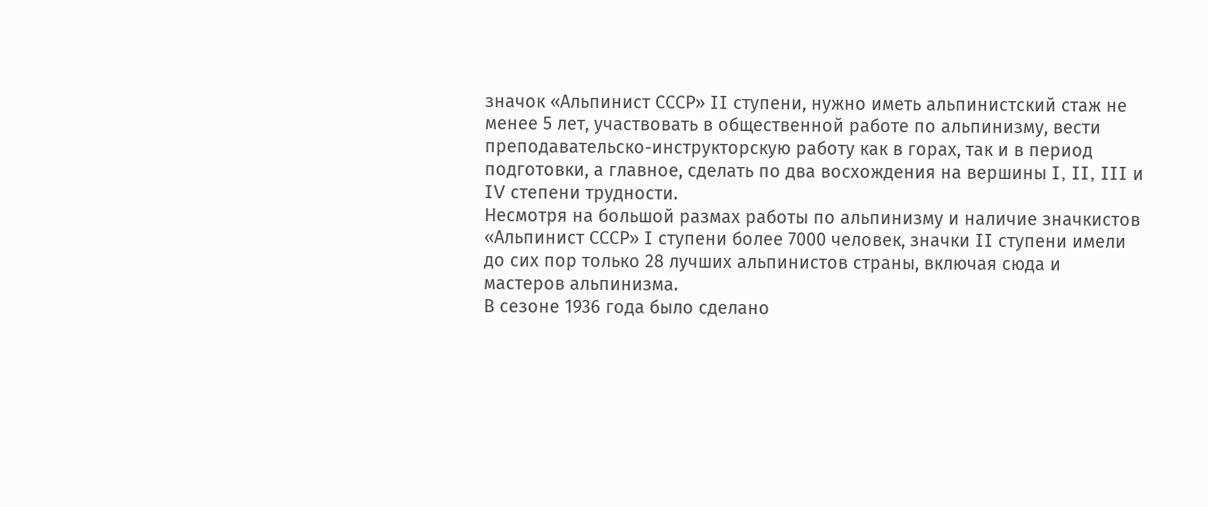значок «Альпинист СССР» II ступени, нужно иметь альпинистский стаж не менее 5 лет, участвовать в общественной работе по альпинизму, вести преподавательско-инструкторскую работу как в горах, так и в период подготовки, а главное, сделать по два восхождения на вершины I, II, III и IV степени трудности.
Несмотря на большой размах работы по альпинизму и наличие значкистов «Альпинист СССР» I ступени более 7000 человек, значки II ступени имели до сих пор только 28 лучших альпинистов страны, включая сюда и мастеров альпинизма.
В сезоне 1936 года было сделано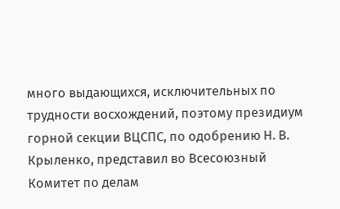много выдающихся, исключительных по трудности восхождений, поэтому президиум горной секции ВЦСПС, по одобрению Н. В. Крыленко, представил во Всесоюзный Комитет по делам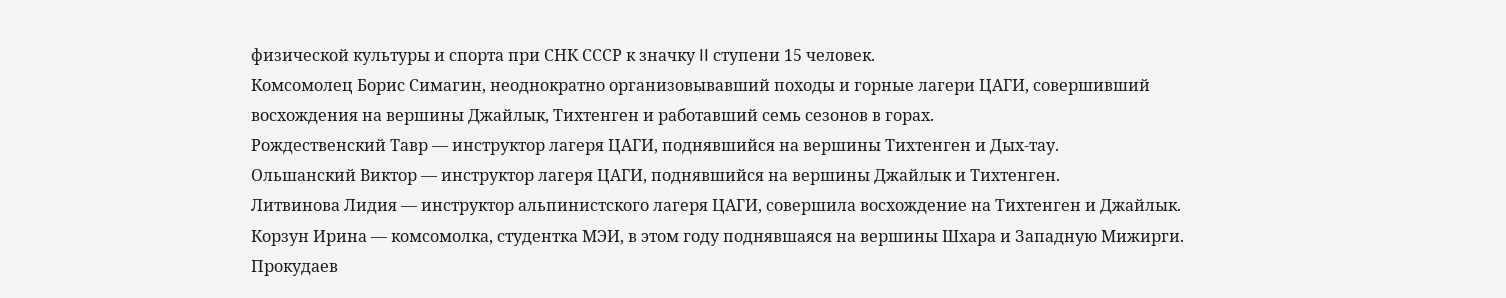физической культуры и спорта при СНК СССР к значку II ступени 15 человек.
Комсомолец Борис Симагин, неоднократно организовывавший походы и горные лагери ЦАГИ, совершивший восхождения на вершины Джайлык, Тихтенген и работавший семь сезонов в горах.
Рождественский Тавр — инструктор лагеря ЦАГИ, поднявшийся на вершины Тихтенген и Дых-тау.
Ольшанский Виктор — инструктор лагеря ЦАГИ, поднявшийся на вершины Джайлык и Тихтенген.
Литвинова Лидия — инструктор альпинистского лагеря ЦАГИ, совершила восхождение на Тихтенген и Джайлык.
Корзун Ирина — комсомолка, студентка МЭИ, в этом году поднявшаяся на вершины Шхара и Западную Мижирги.
Прокудаев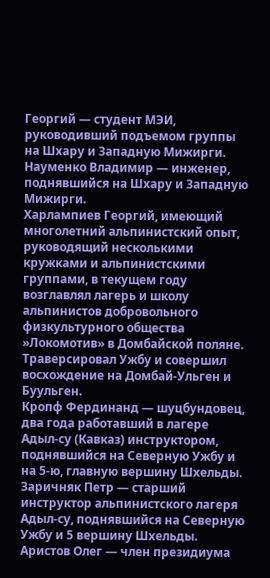Георгий — студент МЭИ, руководивший подъемом группы на Шхару и Западную Мижирги.
Науменко Владимир — инженер, поднявшийся на Шхару и Западную Мижирги.
Харлампиев Георгий, имеющий многолетний альпинистский опыт, руководящий несколькими кружками и альпинистскими группами, в текущем году возглавлял лагерь и школу альпинистов добровольного физкультурного общества »Локомотив» в Домбайской поляне. Траверсировал Ужбу и совершил восхождение на Домбай-Ульген и Буульген.
Кропф Фердинанд — шуцбундовец, два года работавший в лагере Адыл-су (Кавказ) инструктором, поднявшийся на Северную Ужбу и на 5-ю, главную вершину Шхельды.
Заричняк Петр — старший инструктор альпинистского лагеря Адыл-су, поднявшийся на Северную Ужбу и 5 вершину Шхельды.
Аристов Олег — член президиума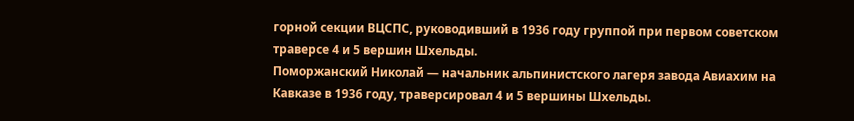горной секции ВЦСПС, руководивший в 1936 году группой при первом советском траверсе 4 и 5 вершин Шхельды.
Поморжанский Николай — начальник альпинистского лагеря завода Авиахим на Кавказе в 1936 году, траверсировал 4 и 5 вершины Шхельды.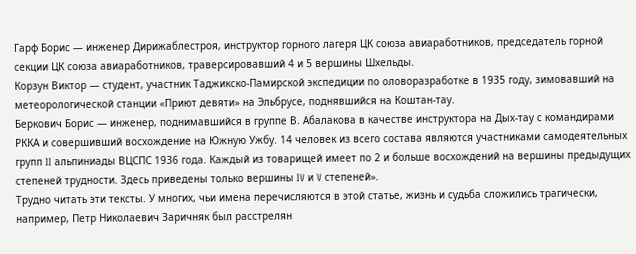Гарф Борис — инженер Дирижаблестроя, инструктор горного лагеря ЦК союза авиаработников, председатель горной секции ЦК союза авиаработников, траверсировавший 4 и 5 вершины Шхельды.
Корзун Виктор — студент, участник Таджикско-Памирской экспедиции по оловоразработке в 1935 году, зимовавший на метеорологической станции «Приют девяти» на Эльбрусе, поднявшийся на Коштан-тау.
Беркович Борис — инженер, поднимавшийся в группе В. Абалакова в качестве инструктора на Дых-тау с командирами РККА и совершивший восхождение на Южную Ужбу. 14 человек из всего состава являются участниками самодеятельных групп II альпиниады ВЦСПС 1936 года. Каждый из товарищей имеет по 2 и больше восхождений на вершины предыдущих степеней трудности. Здесь приведены только вершины IV и V степеней».
Трудно читать эти тексты. У многих, чьи имена перечисляются в этой статье, жизнь и судьба сложились трагически, например, Петр Николаевич Заричняк был расстрелян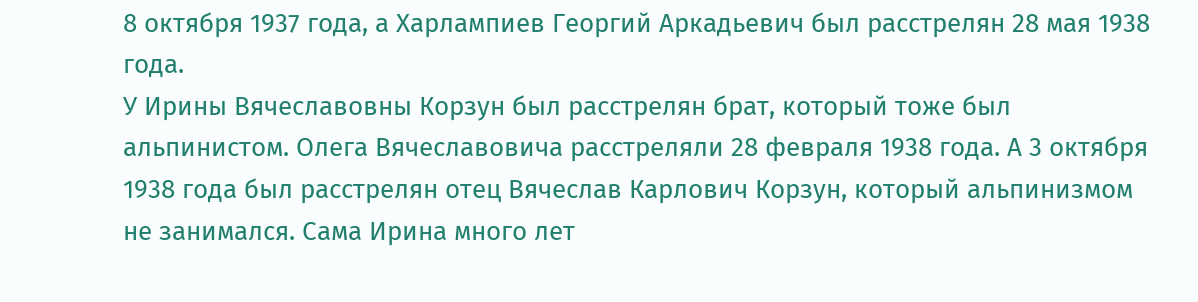8 октября 1937 года, а Харлампиев Георгий Аркадьевич был расстрелян 28 мая 1938 года.
У Ирины Вячеславовны Корзун был расстрелян брат, который тоже был альпинистом. Олега Вячеславовича расстреляли 28 февраля 1938 года. А 3 октября 1938 года был расстрелян отец Вячеслав Карлович Корзун, который альпинизмом не занимался. Сама Ирина много лет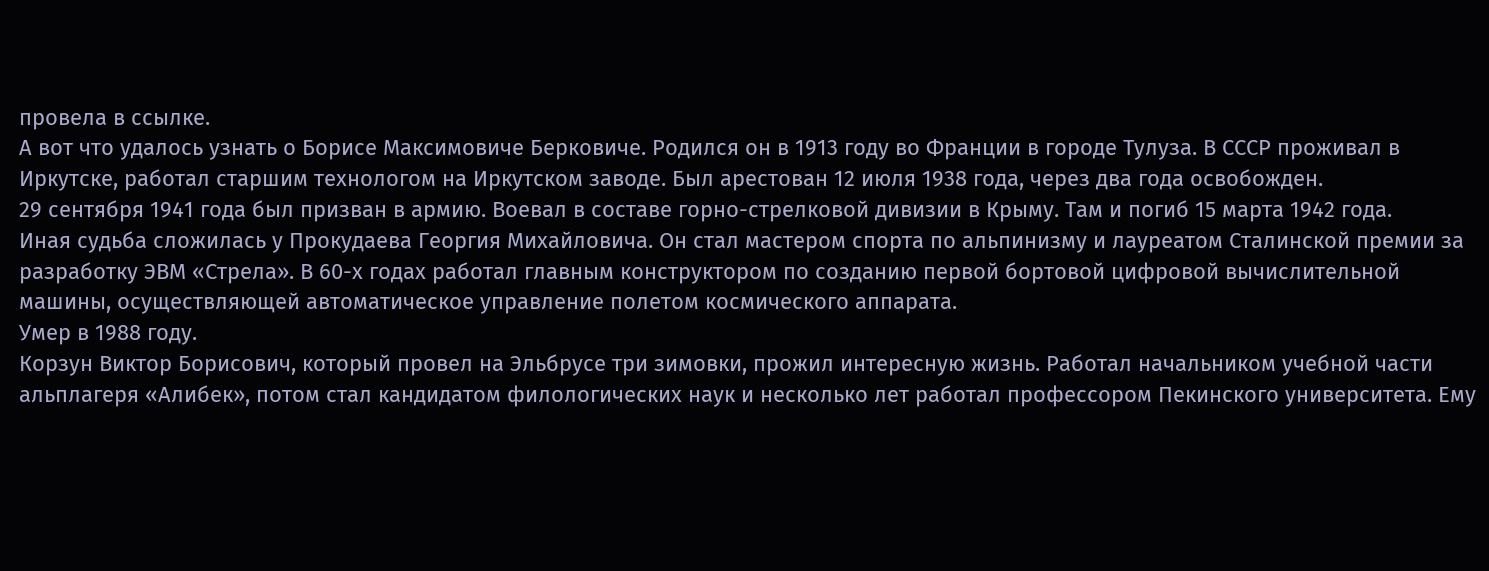провела в ссылке.
А вот что удалось узнать о Борисе Максимовиче Берковиче. Родился он в 1913 году во Франции в городе Тулуза. В СССР проживал в Иркутске, работал старшим технологом на Иркутском заводе. Был арестован 12 июля 1938 года, через два года освобожден.
29 сентября 1941 года был призван в армию. Воевал в составе горно-стрелковой дивизии в Крыму. Там и погиб 15 марта 1942 года.
Иная судьба сложилась у Прокудаева Георгия Михайловича. Он стал мастером спорта по альпинизму и лауреатом Сталинской премии за разработку ЭВМ «Стрела». В 60-х годах работал главным конструктором по созданию первой бортовой цифровой вычислительной машины, осуществляющей автоматическое управление полетом космического аппарата.
Умер в 1988 году.
Корзун Виктор Борисович, который провел на Эльбрусе три зимовки, прожил интересную жизнь. Работал начальником учебной части альплагеря «Алибек», потом стал кандидатом филологических наук и несколько лет работал профессором Пекинского университета. Ему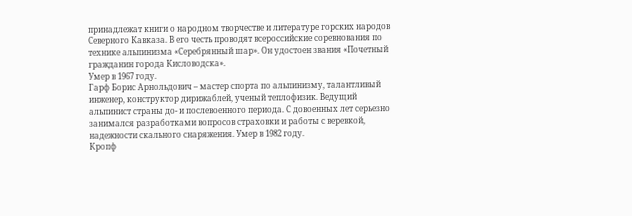принадлежат книги о народном творчестве и литературе горских народов Северного Кавказа. В его честь проводят всероссийские соревнования по технике альпинизма «Серебрянный шар». Он удостоен звания «Почетный гражданин города Кисловодска».
Умер в 1967 году.
Гарф Борис Арнольдович – мастер спорта по альпинизму, талантливый инженер, конструктор дирижаблей, ученый теплофизик. Ведущий альпинист страны до- и послевоенного периода. С довоенных лет серьезно занимался разработками вопросов страховки и работы с веревкой, надежности скального снаряжения. Умер в 1982 году.
Кропф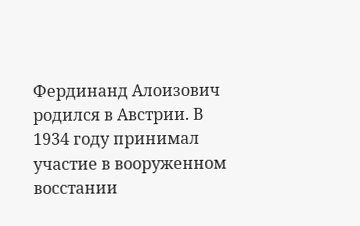Фердинанд Алоизович родился в Австрии. В 1934 году принимал участие в вооруженном восстании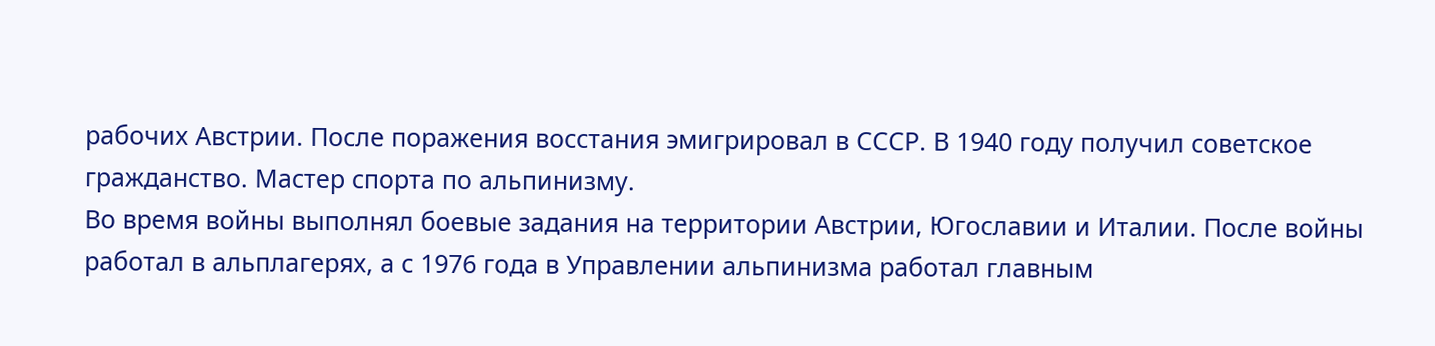рабочих Австрии. После поражения восстания эмигрировал в СССР. В 1940 году получил советское гражданство. Мастер спорта по альпинизму.
Во время войны выполнял боевые задания на территории Австрии, Югославии и Италии. После войны работал в альплагерях, а с 1976 года в Управлении альпинизма работал главным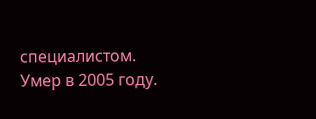специалистом. Умер в 2005 году.